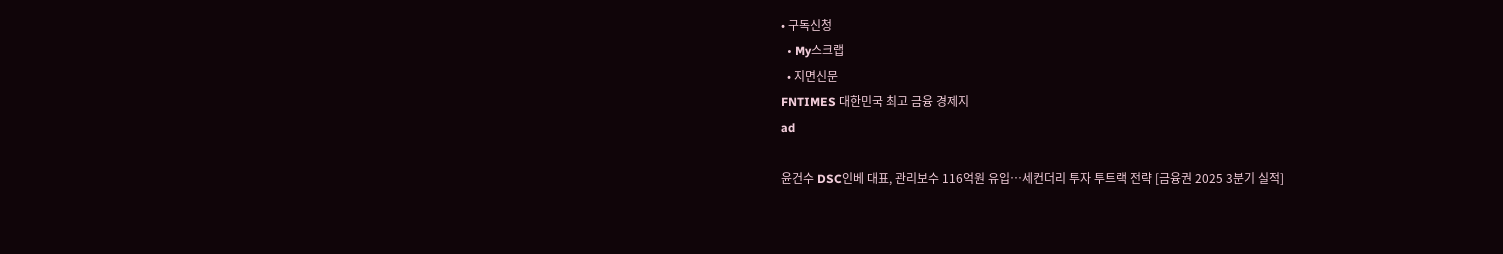• 구독신청
  • My스크랩
  • 지면신문
FNTIMES 대한민국 최고 금융 경제지
ad

윤건수 DSC인베 대표, 관리보수 116억원 유입…세컨더리 투자 투트랙 전략 [금융권 2025 3분기 실적]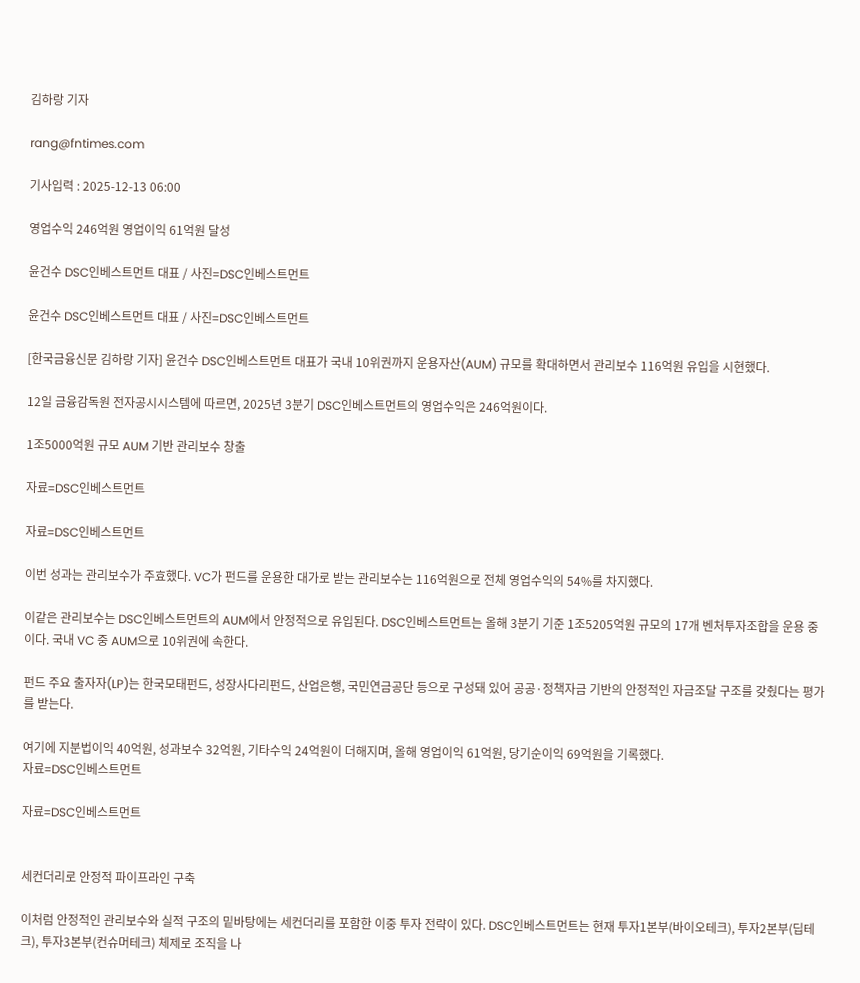김하랑 기자

rang@fntimes.com

기사입력 : 2025-12-13 06:00

영업수익 246억원 영업이익 61억원 달성

윤건수 DSC인베스트먼트 대표 / 사진=DSC인베스트먼트

윤건수 DSC인베스트먼트 대표 / 사진=DSC인베스트먼트

[한국금융신문 김하랑 기자] 윤건수 DSC인베스트먼트 대표가 국내 10위권까지 운용자산(AUM) 규모를 확대하면서 관리보수 116억원 유입을 시현했다.

12일 금융감독원 전자공시시스템에 따르면, 2025년 3분기 DSC인베스트먼트의 영업수익은 246억원이다.

1조5000억원 규모 AUM 기반 관리보수 창출

자료=DSC인베스트먼트

자료=DSC인베스트먼트

이번 성과는 관리보수가 주효했다. VC가 펀드를 운용한 대가로 받는 관리보수는 116억원으로 전체 영업수익의 54%를 차지했다.

이같은 관리보수는 DSC인베스트먼트의 AUM에서 안정적으로 유입된다. DSC인베스트먼트는 올해 3분기 기준 1조5205억원 규모의 17개 벤처투자조합을 운용 중이다. 국내 VC 중 AUM으로 10위권에 속한다.

펀드 주요 출자자(LP)는 한국모태펀드, 성장사다리펀드, 산업은행, 국민연금공단 등으로 구성돼 있어 공공·정책자금 기반의 안정적인 자금조달 구조를 갖췄다는 평가를 받는다.

여기에 지분법이익 40억원, 성과보수 32억원, 기타수익 24억원이 더해지며, 올해 영업이익 61억원, 당기순이익 69억원을 기록했다.
자료=DSC인베스트먼트

자료=DSC인베스트먼트


세컨더리로 안정적 파이프라인 구축

이처럼 안정적인 관리보수와 실적 구조의 밑바탕에는 세컨더리를 포함한 이중 투자 전략이 있다. DSC인베스트먼트는 현재 투자1본부(바이오테크), 투자2본부(딥테크), 투자3본부(컨슈머테크) 체제로 조직을 나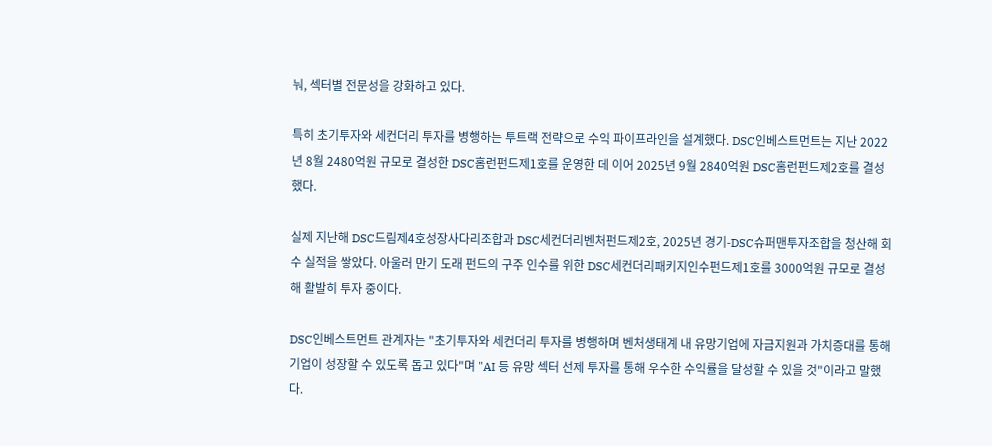눠, 섹터별 전문성을 강화하고 있다.

특히 초기투자와 세컨더리 투자를 병행하는 투트랙 전략으로 수익 파이프라인을 설계했다. DSC인베스트먼트는 지난 2022년 8월 2480억원 규모로 결성한 DSC홈런펀드제1호를 운영한 데 이어 2025년 9월 2840억원 DSC홈런펀드제2호를 결성했다.

실제 지난해 DSC드림제4호성장사다리조합과 DSC세컨더리벤처펀드제2호, 2025년 경기-DSC슈퍼맨투자조합을 청산해 회수 실적을 쌓았다. 아울러 만기 도래 펀드의 구주 인수를 위한 DSC세컨더리패키지인수펀드제1호를 3000억원 규모로 결성해 활발히 투자 중이다.

DSC인베스트먼트 관계자는 "초기투자와 세컨더리 투자를 병행하며 벤처생태계 내 유망기업에 자금지원과 가치증대를 통해 기업이 성장할 수 있도록 돕고 있다"며 "AI 등 유망 섹터 선제 투자를 통해 우수한 수익률을 달성할 수 있을 것"이라고 말했다.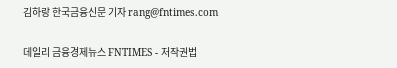김하랑 한국금융신문 기자 rang@fntimes.com

데일리 금융경제뉴스 FNTIMES - 저작권법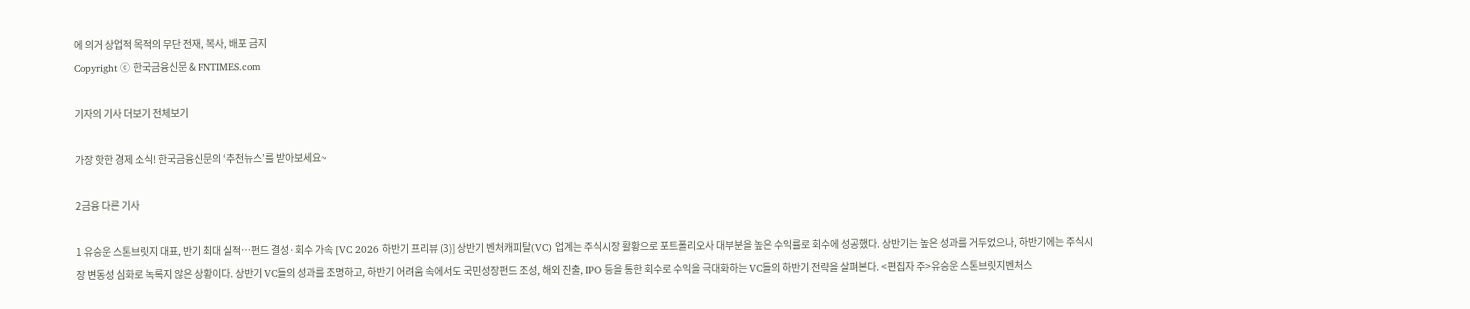에 의거 상업적 목적의 무단 전재, 복사, 배포 금지
Copyright ⓒ 한국금융신문 & FNTIMES.com

기자의 기사 더보기 전체보기

가장 핫한 경제 소식! 한국금융신문의 ‘추천뉴스’를 받아보세요~

2금융 다른 기사

1 유승운 스톤브릿지 대표, 반기 최대 실적…펀드 결성·회수 가속 [VC 2026 하반기 프리뷰 (3)] 상반기 벤처캐피탈(VC) 업계는 주식시장 활황으로 포트폴리오사 대부분을 높은 수익률로 회수에 성공했다. 상반기는 높은 성과를 거두었으나, 하반기에는 주식시장 변동성 심화로 녹록지 않은 상황이다. 상반기 VC들의 성과를 조명하고, 하반기 어려움 속에서도 국민성장펀드 조성, 해외 진출, IPO 등을 통한 회수로 수익을 극대화하는 VC들의 하반기 전략을 살펴본다. <편집자 주>유승운 스톤브릿지벤처스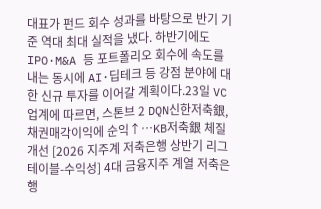대표가 펀드 회수 성과를 바탕으로 반기 기준 역대 최대 실적을 냈다. 하반기에도 IPO·M&A 등 포트폴리오 회수에 속도를 내는 동시에 AI·딥테크 등 강점 분야에 대한 신규 투자를 이어갈 계획이다.23일 VC업계에 따르면, 스톤브 2 DQN신한저축銀, 채권매각이익에 순익↑…KB저축銀 체질 개선 [2026 지주계 저축은행 상반기 리그테이블-수익성] 4대 금융지주 계열 저축은행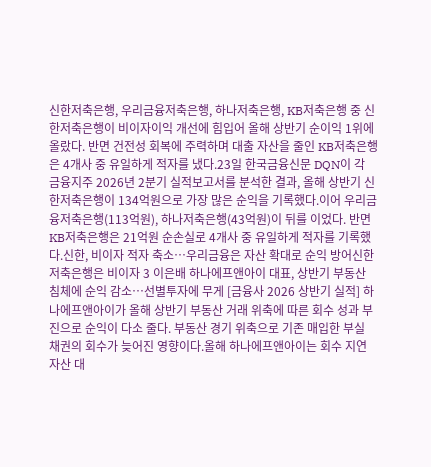신한저축은행, 우리금융저축은행, 하나저축은행, KB저축은행 중 신한저축은행이 비이자이익 개선에 힘입어 올해 상반기 순이익 1위에 올랐다. 반면 건전성 회복에 주력하며 대출 자산을 줄인 KB저축은행은 4개사 중 유일하게 적자를 냈다.23일 한국금융신문 DQN이 각 금융지주 2026년 2분기 실적보고서를 분석한 결과, 올해 상반기 신한저축은행이 134억원으로 가장 많은 순익을 기록했다.이어 우리금융저축은행(113억원), 하나저축은행(43억원)이 뒤를 이었다. 반면 KB저축은행은 21억원 순손실로 4개사 중 유일하게 적자를 기록했다.신한, 비이자 적자 축소…우리금융은 자산 확대로 순익 방어신한저축은행은 비이자 3 이은배 하나에프앤아이 대표, 상반기 부동산 침체에 순익 감소…선별투자에 무게 [금융사 2026 상반기 실적] 하나에프앤아이가 올해 상반기 부동산 거래 위축에 따른 회수 성과 부진으로 순익이 다소 줄다. 부동산 경기 위축으로 기존 매입한 부실 채권의 회수가 늦어진 영향이다.올해 하나에프앤아이는 회수 지연 자산 대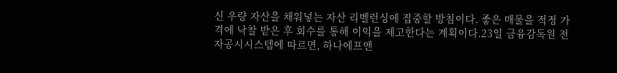신 우량 자산을 채워넣는 자산 리벨런싱에 집중할 방침이다. 좋은 매물을 적정 가격에 낙찰 받은 후 회수를 통해 이익을 제고한다는 계획이다.23일 금융감독원 전자공시시스템에 따르면, 하나에프앤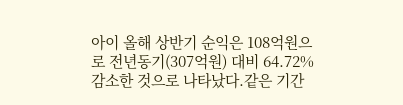아이 올해 상반기 순익은 108억원으로 전년동기(307억원) 대비 64.72% 감소한 것으로 나타났다.같은 기간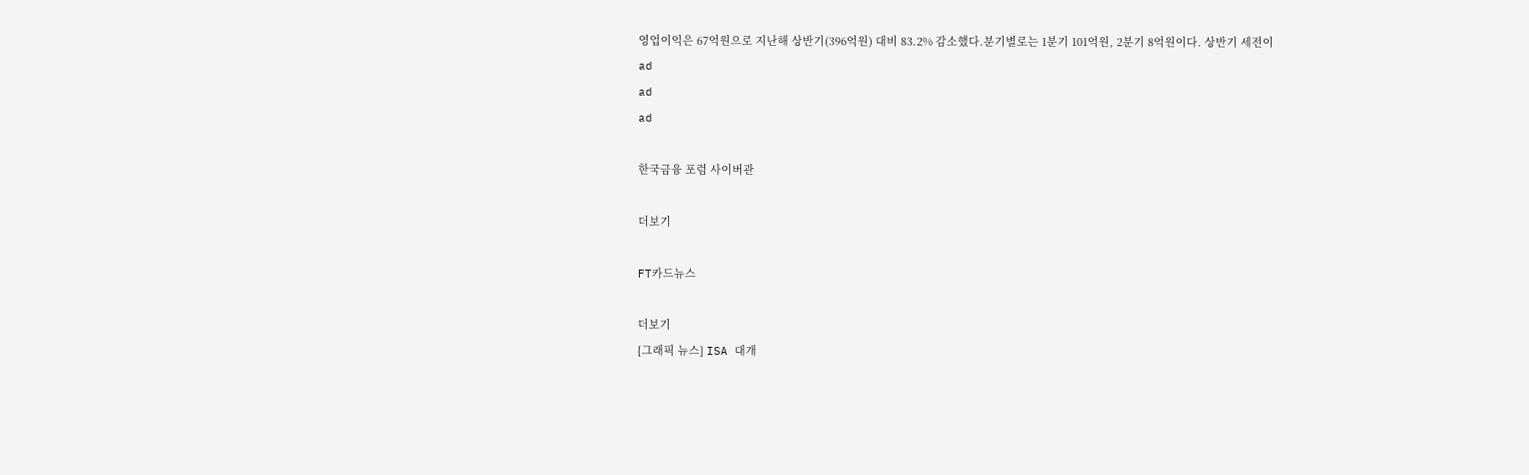영업이익은 67억원으로 지난해 상반기(396억원) 대비 83.2% 감소했다.분기별로는 1분기 101억원, 2분기 8억원이다. 상반기 세전이
ad
ad
ad

한국금융 포럼 사이버관

더보기

FT카드뉴스

더보기
[그래픽 뉴스] ISA 대개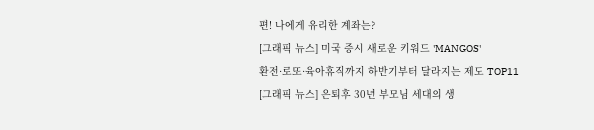편! 나에게 유리한 계좌는?
[그래픽 뉴스] 미국 증시 새로운 키워드 'MANGOS'
환전·로또·육아휴직까지 하반기부터 달라지는 제도 TOP11
[그래픽 뉴스] 은퇴후 30년 부모님 세대의 생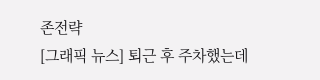존전략
[그래픽 뉴스] 퇴근 후 주차했는데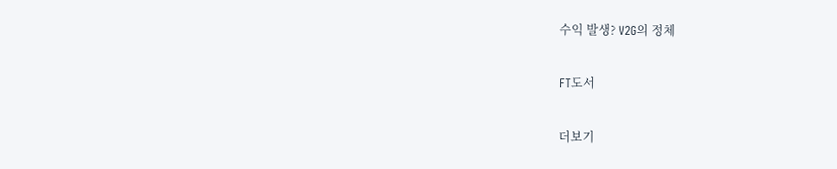수익 발생? V2G의 정체

FT도서

더보기